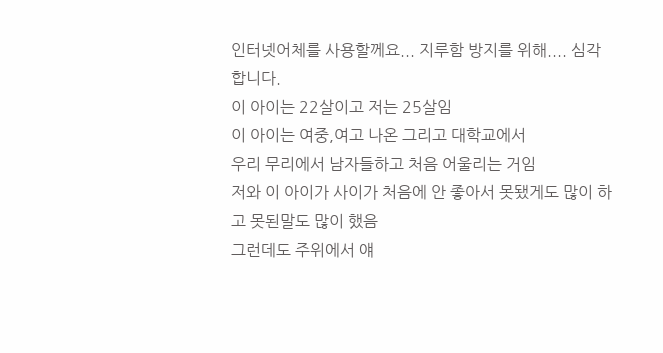인터넷어체를 사용할께요... 지루함 방지를 위해.... 심각합니다.
이 아이는 22살이고 저는 25살임
이 아이는 여중,여고 나온 그리고 대학교에서
우리 무리에서 남자들하고 처음 어울리는 거임
저와 이 아이가 사이가 처음에 안 좋아서 못됐게도 많이 하고 못된말도 많이 했음
그런데도 주위에서 얘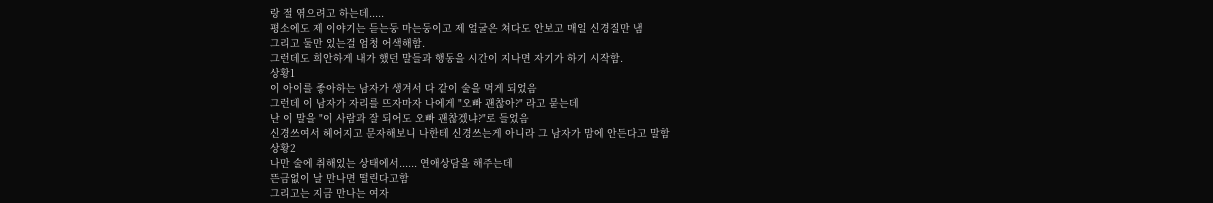랑 절 엮으려고 하는데.....
평소에도 제 이야기는 듣는둥 마는둥이고 제 얼굴은 쳐다도 안보고 매일 신경질만 냄
그리고 둘만 있는걸 엄청 어색해함.
그런데도 희안하게 내가 했던 말들과 행동을 시간이 지나면 자기가 하기 시작함.
상황1
이 아이를 좋아하는 남자가 생겨서 다 같이 술을 먹게 되었음
그런데 이 남자가 자리를 뜨자마자 나에게 "오빠 괜찮아?" 라고 묻는데
난 이 말을 "이 사람과 잘 되어도 오빠 괜찮겠냐?"로 들었음
신경쓰여서 헤어지고 문자해보니 나한테 신경쓰는게 아니라 그 남자가 맘에 안든다고 말함
상황2
나만 술에 취해있는 상태에서...... 연애상담을 해주는데
뜬금없이 날 만나면 떨린다고함
그리고는 지금 만나는 여자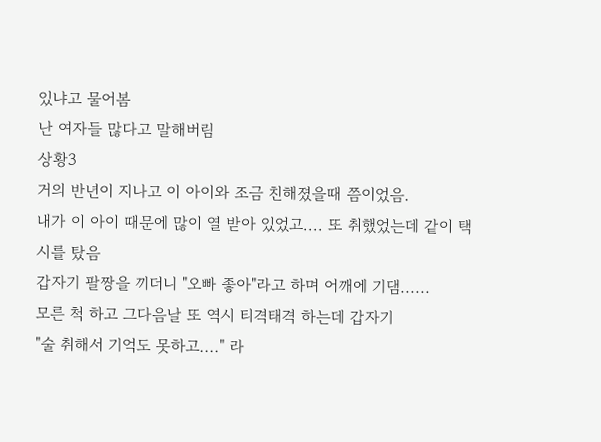있냐고 물어봄
난 여자들 많다고 말해버림
상황3
거의 반년이 지나고 이 아이와 조금 친해졌을때 쯤이었음.
내가 이 아이 때문에 많이 열 받아 있었고.... 또 취했었는데 같이 택시를 탔음
갑자기 팔짱을 끼더니 "오빠 좋아"라고 하며 어깨에 기댐......
모른 척 하고 그다음날 또 역시 티격태격 하는데 갑자기
"술 취해서 기억도 못하고...." 라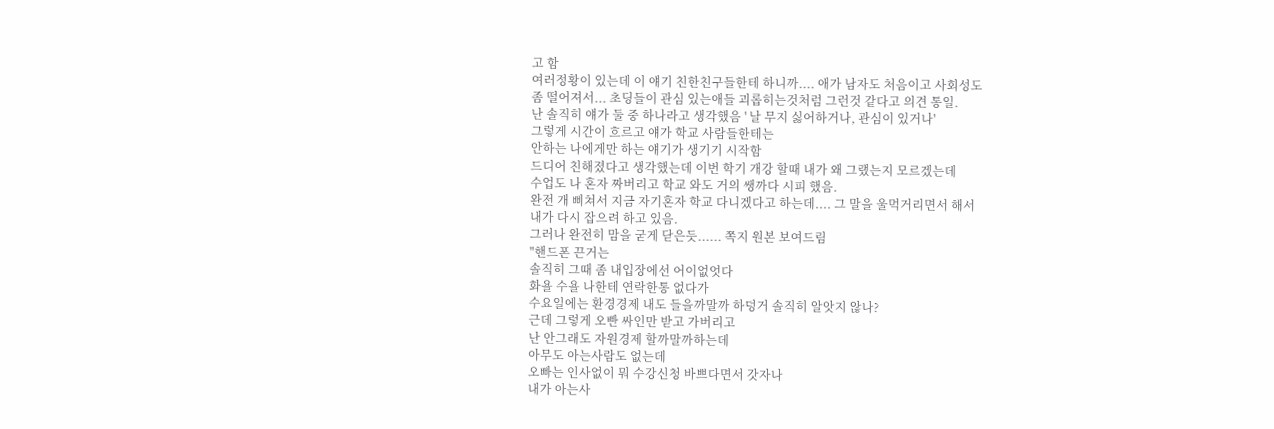고 함
여러정황이 있는데 이 얘기 친한친구들한테 하니까.... 애가 남자도 처음이고 사회성도
좀 떨어져서... 초딩들이 관심 있는애들 괴롭히는것처럼 그런것 같다고 의견 통일.
난 솔직히 얘가 둘 중 하나라고 생각했음 ' 날 무지 싫어하거나, 관심이 있거나'
그렇게 시간이 흐르고 얘가 학교 사람들한테는
안하는 나에게만 하는 얘기가 생기기 시작함
드디어 친해졌다고 생각했는데 이번 학기 개강 할때 내가 왜 그랬는지 모르겠는데
수업도 나 혼자 짜버리고 학교 와도 거의 쌩까다 시피 했음.
완전 개 삐쳐서 지금 자기혼자 학교 다니겠다고 하는데.... 그 말을 울먹거리면서 해서
내가 다시 잡으려 하고 있음.
그러나 완전히 맘을 굳게 닫은듯...... 쪽지 원본 보여드림
"핸드폰 끈거는
솔직히 그때 좀 내입장에선 어이없엇다
화욜 수욜 나한테 연락한통 없다가
수요일에는 환경경제 내도 들을까말까 하덩거 솔직히 알앗지 않나?
근데 그렇게 오빤 싸인만 받고 가버리고
난 안그래도 자원경제 할까말까하는데
아무도 아는사람도 없는데
오빠는 인사없이 뭐 수강신청 바쁘다면서 갓자나
내가 아는사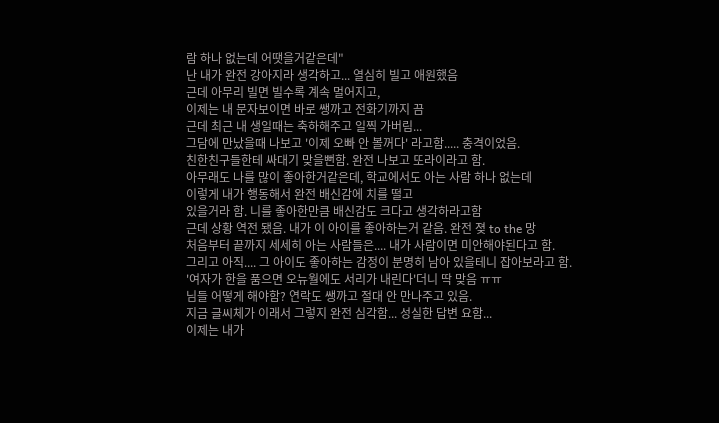람 하나 없는데 어땟을거같은데"
난 내가 완전 강아지라 생각하고... 열심히 빌고 애원했음
근데 아무리 빌면 빌수록 계속 멀어지고,
이제는 내 문자보이면 바로 쌩까고 전화기까지 끔
근데 최근 내 생일때는 축하해주고 일찍 가버림...
그담에 만났을때 나보고 '이제 오빠 안 볼꺼다' 라고함..... 충격이었음.
친한친구들한테 싸대기 맞을뻔함. 완전 나보고 또라이라고 함.
아무래도 나를 많이 좋아한거같은데, 학교에서도 아는 사람 하나 없는데
이렇게 내가 행동해서 완전 배신감에 치를 떨고
있을거라 함. 니를 좋아한만큼 배신감도 크다고 생각하라고함
근데 상황 역전 됐음. 내가 이 아이를 좋아하는거 같음. 완전 졎 to the 망
처음부터 끝까지 세세히 아는 사람들은.... 내가 사람이면 미안해야된다고 함.
그리고 아직.... 그 아이도 좋아하는 감정이 분명히 남아 있을테니 잡아보라고 함.
'여자가 한을 품으면 오뉴월에도 서리가 내린다'더니 딱 맞음 ㅠㅠ
님들 어떻게 해야함? 연락도 쌩까고 절대 안 만나주고 있음.
지금 글씨체가 이래서 그렇지 완전 심각함... 성실한 답변 요함...
이제는 내가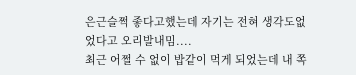은근슬쩍 좋다고했는데 자기는 전혀 생각도없었다고 오리발내밈....
최근 어쩔 수 없이 밥같이 먹게 되었는데 내 쪽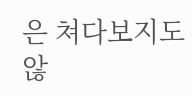은 쳐다보지도 않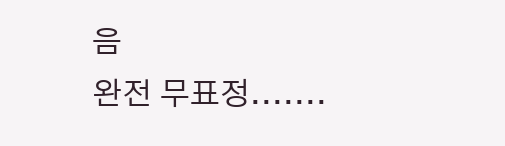음
완전 무표정.......